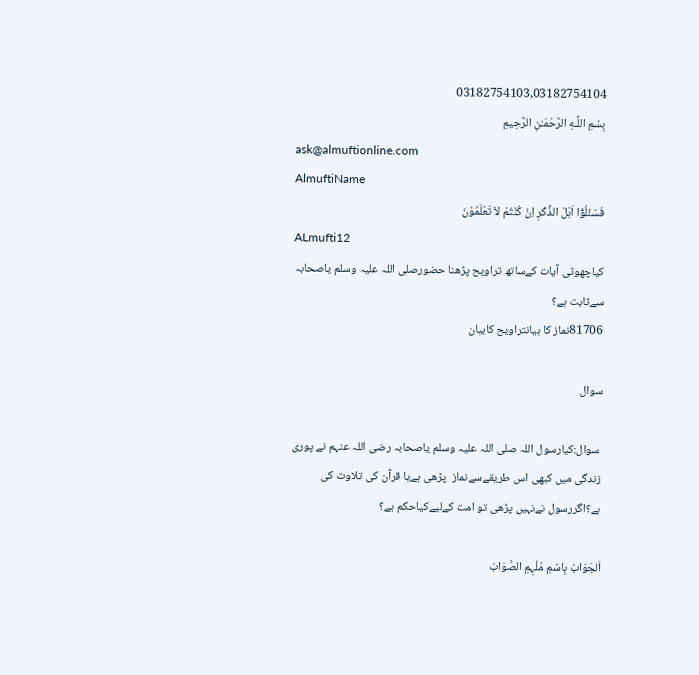03182754103,03182754104
بِسْمِ اللَّـهِ الرَّحْمَـٰنِ الرَّحِيمِ
ask@almuftionline.com
AlmuftiName
فَسْئَلُوْٓا اَہْلَ الذِّکْرِ اِنْ کُنْتُمْ لاَ تَعْلَمُوْنَ
ALmufti12
کیاچھوٹی آیات کےساتھ تراویح پڑھنا حضورصلی اللہ علیہ وسلم یاصحابہ سےثابت ہے؟
81706نماز کا بیانتراویح کابیان

سوال

 سوال:کیارسول اللہ صلی اللہ علیہ وسلم یاصحابہ رضی اللہ عنہم نے پوری زندگی میں کبھی اس طریقےسےنماز  پڑھی ہےیا قرآن کی تلاوت کی ہے؟اگررسول نےنہیں پڑھی تو امت کےلیےکیاحکم ہے؟

اَلجَوَابْ بِاسْمِ مُلْہِمِ الصَّوَابْ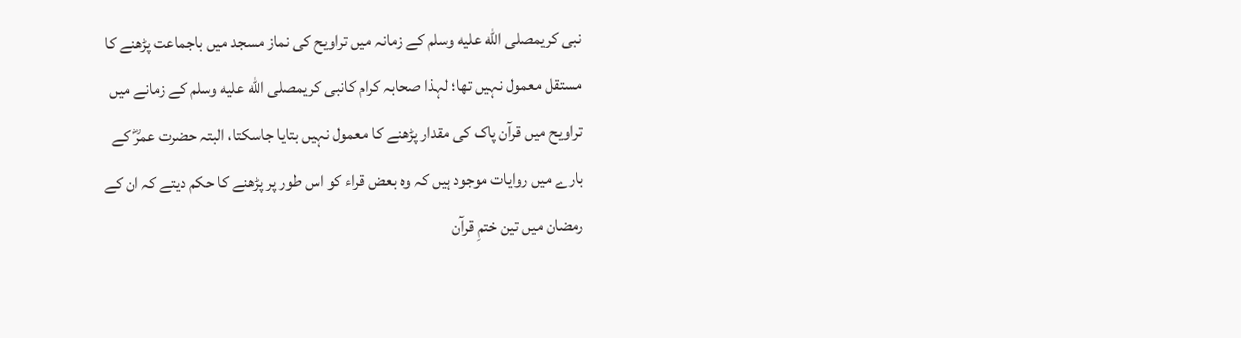نبی کریمصلى الله عليه وسلم کے زمانہ میں تراویح کی نماز مسجد میں باجماعت پڑھنے کا مستقل معمول نہیں تھا؛ لہذا صحابہ کرام کانبی کریمصلى الله عليه وسلم کے زمانے میں تراویح میں قرآن پاک کی مقدار پڑھنے کا معمول نہیں بتایا جاسکتا، البتہ حضرت عمرؓ کے بارے میں روایات موجود ہیں کہ وہ بعض قراء کو اس طور پر پڑھنے کا حکم دیتے کہ ان کے رمضان میں تین ختمِ قرآن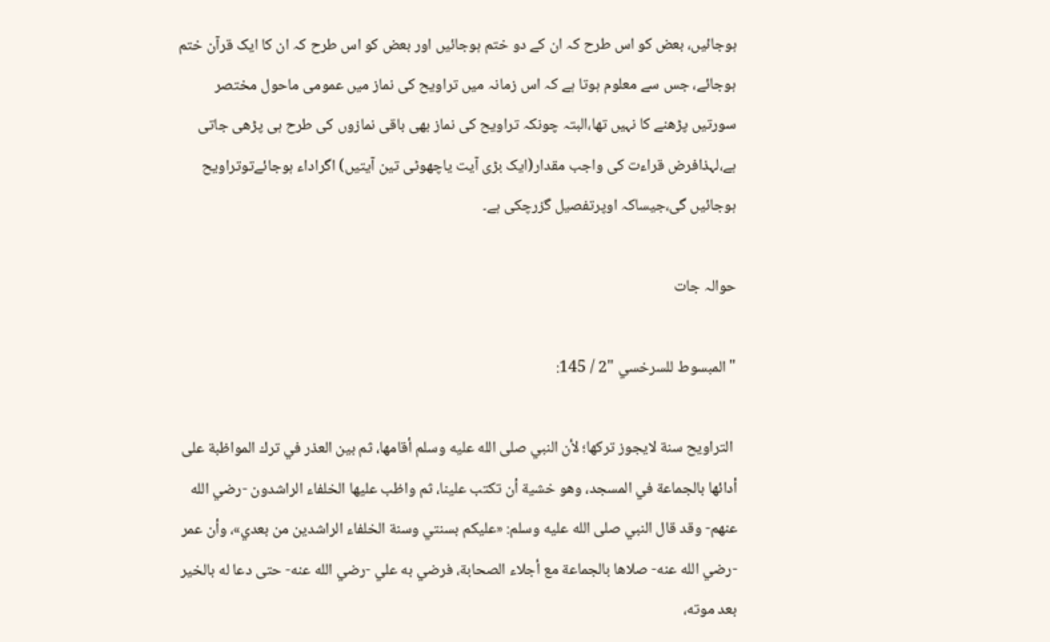ہوجائیں، بعض کو اس طرح کہ ان کے دو ختم ہوجائیں اور بعض کو اس طرح کہ ان کا ایک قرآن ختم ہوجائے، جس سے معلوم ہوتا ہے کہ اس زمانہ میں تراویح کی نماز میں عمومی ماحول مختصر سورتیں پڑھنے کا نہیں تھا،البتہ چونکہ تراویح کی نماز بھی باقی نمازوں کی طرح ہی پڑھی جاتی ہے،لہذافرض قراءت کی واجب مقدار(ایک بڑی آیت یاچھوٹی تین آیتیں) اگراداء ہوجائےتوتراویح ہوجائیں گی،جیساکہ اوپرتفصیل گزرچکی ہے۔

حوالہ جات

"المبسوط للسرخسي "2 / 145:

 التراويح سنة لايجوز تركها؛ لأن النبي صلى الله عليه وسلم أقامها، ثم بين العذر في ترك المواظبة على أدائها بالجماعة في المسجد، وهو خشية أن تكتب علينا، ثم واظب عليها الخلفاء الراشدون -رضي الله عنهم- وقد قال النبي صلى الله عليه وسلم: «عليكم بسنتي وسنة الخلفاء الراشدين من بعدي»، وأن عمر -رضي الله عنه- صلاها بالجماعة مع أجلاء الصحابة، فرضي به علي -رضي الله عنه- حتى دعا له بالخير بعد موته،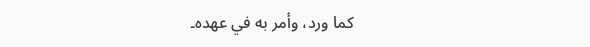كما ورد، وأمر به في عهدہ۔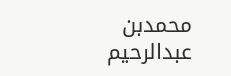محمدبن عبدالرحیم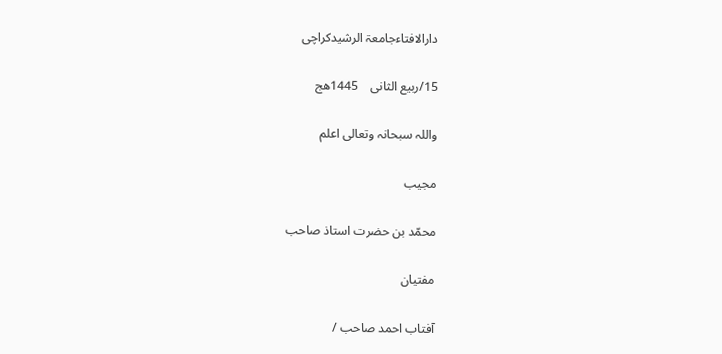دارالافتاءجامعۃ الرشیدکراچی

15/ربیع الثانی    1445ھج

واللہ سبحانہ وتعالی اعلم

مجیب

محمّد بن حضرت استاذ صاحب

مفتیان

آفتاب احمد صاحب /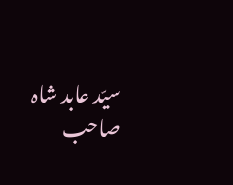سیّد عابد شاہ صاحب